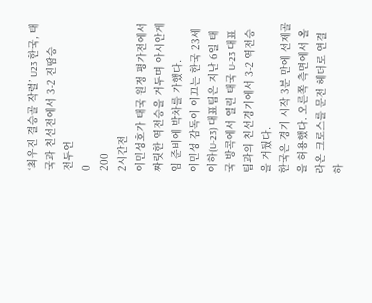‘최우진 결승골 작렬’ U23 한국, 태국과 친선전에서 3-2 진땀승
전두언
0
200
2시간전
이민성호가 태국 원정 평가전에서 짜릿한 역전승을 거두며 아시안게임 준비에 박차를 가했다.
이민성 감독이 이끄는 한국 23세 이하(U-23) 대표팀은 지난 6일 태국 방콕에서 열린 태국 U-23 대표팀과의 친선경기에서 3-2 역전승을 거뒀다.
한국은 경기 시작 3분 만에 선제골을 허용했다. 오른쪽 측면에서 올라온 크로스를 문전 헤더로 연결하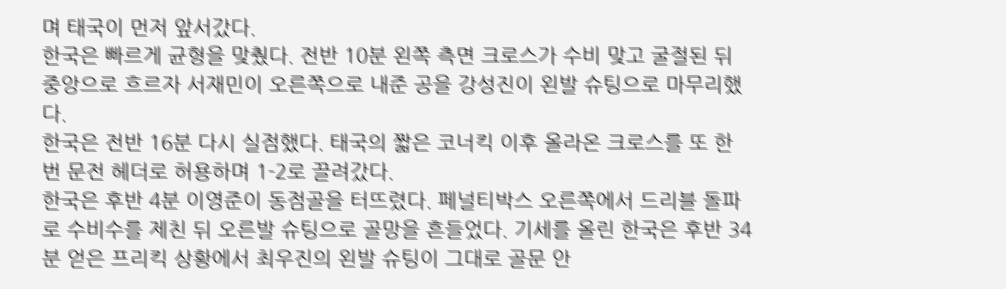며 태국이 먼저 앞서갔다.
한국은 빠르게 균형을 맞췄다. 전반 10분 왼쪽 측면 크로스가 수비 맞고 굴절된 뒤 중앙으로 흐르자 서재민이 오른쪽으로 내준 공을 강성진이 왼발 슈팅으로 마무리했다.
한국은 전반 16분 다시 실점했다. 태국의 짧은 코너킥 이후 올라온 크로스를 또 한 번 문전 헤더로 허용하며 1-2로 끌려갔다.
한국은 후반 4분 이영준이 동점골을 터뜨렸다. 페널티박스 오른쪽에서 드리블 돌파로 수비수를 제친 뒤 오른발 슈팅으로 골망을 흔들었다. 기세를 올린 한국은 후반 34분 얻은 프리킥 상황에서 최우진의 왼발 슈팅이 그대로 골문 안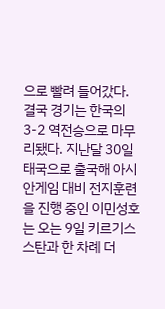으로 빨려 들어갔다.
결국 경기는 한국의 3-2 역전승으로 마무리됐다. 지난달 30일 태국으로 출국해 아시안게임 대비 전지훈련을 진행 중인 이민성호는 오는 9일 키르기스스탄과 한 차례 더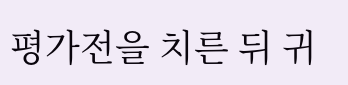평가전을 치른 뒤 귀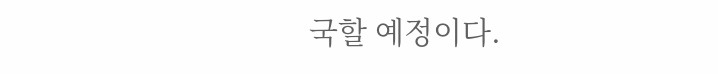국할 예정이다.